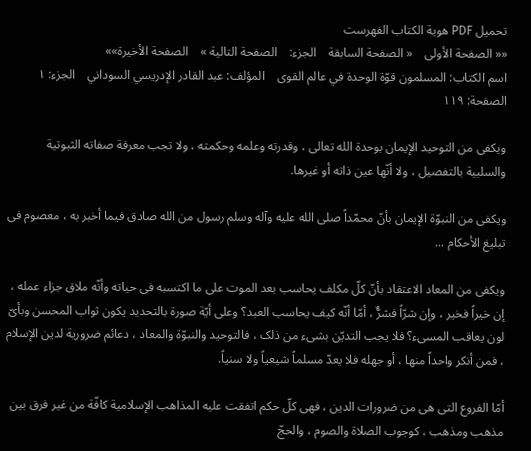تحمیل PDF هویة الکتاب الفهرست
«« الصفحة الأولی    « الصفحة السابقة    الجزء:    الصفحة التالیة »    الصفحة الأخیرة»»
اسم الکتاب: المسلمون قوّة الوحدة في عالم القوى    المؤلف: عبد القادر الإدريسي السوداني    الجزء: ۱    الصفحة: ۱۱۹

ویکفی من التوحید الإیمان بوحدة الله تعالى ، وقدرته وعلمه وحکمته ، ولا تجب معرفة صفاته الثبوتیة والسلبیة بالتفصیل ، ولا أنّها عین ذاته أو غیرها.

ویکفی من النبوّة الإیمان بأنّ محمّداً صلى الله علیه وآله وسلم رسول من الله صادق فیما أخبر به ، معصوم فی تبلیغ الأحکام ...

ویکفی من المعاد الاعتقاد بأنّ کلّ مکلف یحاسب بعد الموت على ما اکتسبه فی حیاته وأنّه ملاق جزاء عمله ، إن خیراً فخیر ، وإن شرّاً فشرٌّ ، أمّا أنّه کیف یحاسب العبد؟ وعلى أیّة صورة بالتحدید یکون ثواب المحسن وبأیّ لون یعاقب المسیء؟ فلا یجب التدیّن بشیء من ذلک ، فالتوحید والنبوّة والمعاد ، دعائم ضروریة لدین الإسلام ، فمن أنکر واحداً منها ، أو جهله فلا یعدّ مسلماً شیعیاً ولا سنیاً.

أمّا الفروع التی هی من ضرورات الدین ، فهی کلّ حکم اتفقت علیه المذاهب الإسلامیة کافّة من غیر فرق بین مذهب ومذهب ، کوجوب الصلاة والصوم ، والحجّ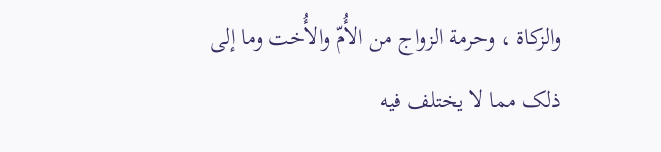والزکاة ، وحرمة الزواج من الأُمّ والأُخت وما إلى ذلک مما لا یختلف فیه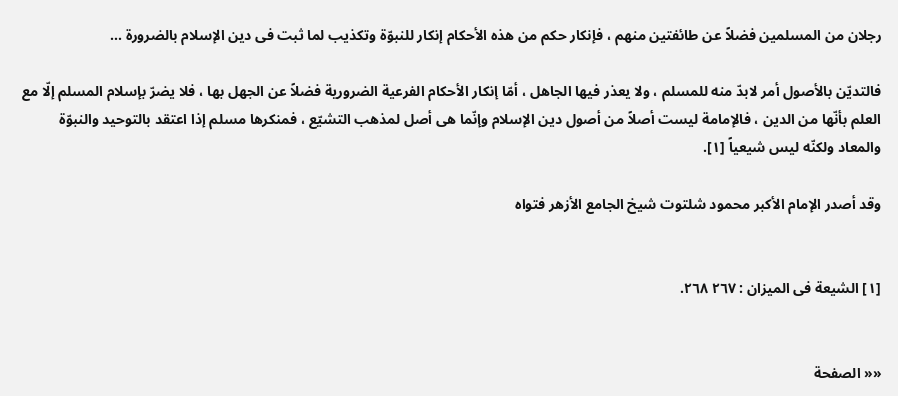رجلان من المسلمین فضلاً عن طائفتین منهم ، فإنکار حکم من هذه الأحکام إنکار للنبوّة وتکذیب لما ثبت فی دین الإسلام بالضرورة ...

فالتدیّن بالأصول أمر لابدّ منه للمسلم ، ولا یعذر فیها الجاهل ، أمّا إنکار الأحکام الفرعیة الضروریة فضلاً عن الجهل بها ، فلا یضرّ بإسلام المسلم إلّا مع العلم بأنّها من الدین ، فالإمامة لیست أصلاً من أصول دین الإسلام وإنّما هی أصل لمذهب التشیّع ، فمنکرها مسلم إذا اعتقد بالتوحید والنبوّة والمعاد ولکنّه لیس شیعیاً [١].

وقد أصدر الإمام الأکبر محمود شلتوت شیخ الجامع الأزهر فتواه


[١] الشیعة فی المیزان : ٢٦٧ ٢٦٨.


«« الصفحة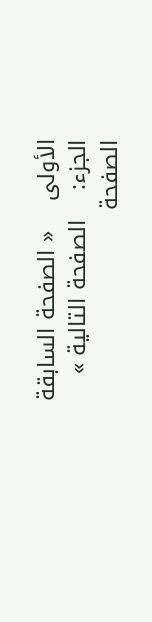الأولی    « الصفحة السابقة    الجزء:    الصفحة التالیة »    الصفحة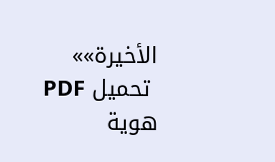الأخیرة»»
 تحمیل PDF هویة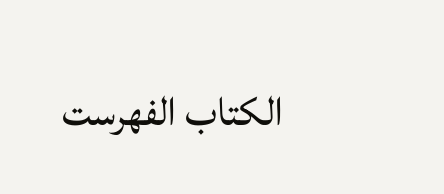الکتاب الفهرست